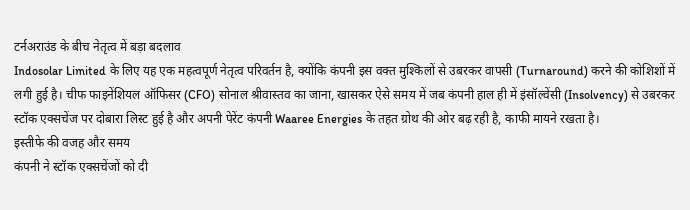टर्नअराउंड के बीच नेतृत्व में बड़ा बदलाव
Indosolar Limited के लिए यह एक महत्वपूर्ण नेतृत्व परिवर्तन है, क्योंकि कंपनी इस वक्त मुश्किलों से उबरकर वापसी (Turnaround) करने की कोशिशों में लगी हुई है। चीफ फाइनेंशियल ऑफिसर (CFO) सोनाल श्रीवास्तव का जाना, खासकर ऐसे समय में जब कंपनी हाल ही में इंसॉल्वेंसी (Insolvency) से उबरकर स्टॉक एक्सचेंज पर दोबारा लिस्ट हुई है और अपनी पेरेंट कंपनी Waaree Energies के तहत ग्रोथ की ओर बढ़ रही है, काफी मायने रखता है।
इस्तीफे की वजह और समय
कंपनी ने स्टॉक एक्सचेंजों को दी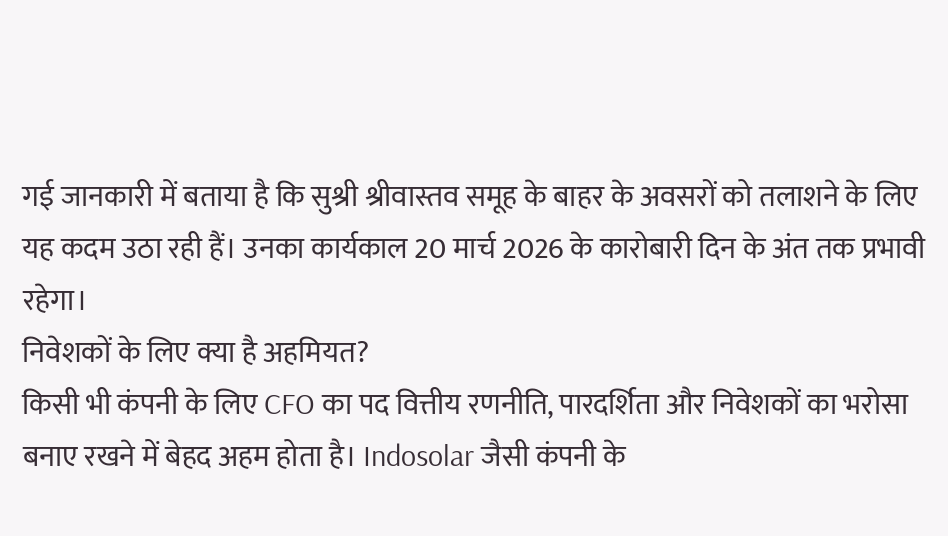गई जानकारी में बताया है कि सुश्री श्रीवास्तव समूह के बाहर के अवसरों को तलाशने के लिए यह कदम उठा रही हैं। उनका कार्यकाल 20 मार्च 2026 के कारोबारी दिन के अंत तक प्रभावी रहेगा।
निवेशकों के लिए क्या है अहमियत?
किसी भी कंपनी के लिए CFO का पद वित्तीय रणनीति, पारदर्शिता और निवेशकों का भरोसा बनाए रखने में बेहद अहम होता है। Indosolar जैसी कंपनी के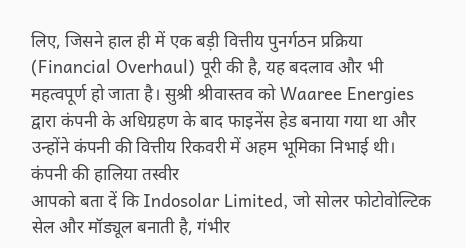लिए, जिसने हाल ही में एक बड़ी वित्तीय पुनर्गठन प्रक्रिया (Financial Overhaul) पूरी की है, यह बदलाव और भी महत्वपूर्ण हो जाता है। सुश्री श्रीवास्तव को Waaree Energies द्वारा कंपनी के अधिग्रहण के बाद फाइनेंस हेड बनाया गया था और उन्होंने कंपनी की वित्तीय रिकवरी में अहम भूमिका निभाई थी।
कंपनी की हालिया तस्वीर
आपको बता दें कि Indosolar Limited, जो सोलर फोटोवोल्टिक सेल और मॉड्यूल बनाती है, गंभीर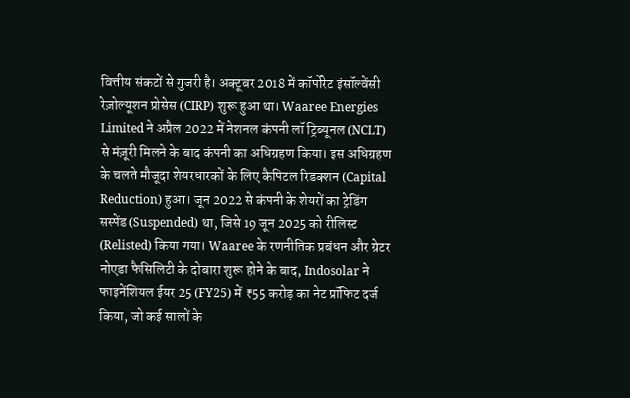वित्तीय संकटों से गुजरी है। अक्टूबर 2018 में कॉर्पोरेट इंसॉल्वेंसी रेज़ोल्यूशन प्रोसेस (CIRP) शुरू हुआ था। Waaree Energies Limited ने अप्रैल 2022 में नेशनल कंपनी लॉ ट्रिब्यूनल (NCLT) से मंज़ूरी मिलने के बाद कंपनी का अधिग्रहण किया। इस अधिग्रहण के चलते मौजूदा शेयरधारकों के लिए कैपिटल रिडक्शन (Capital Reduction) हुआ। जून 2022 से कंपनी के शेयरों का ट्रेडिंग सस्पेंड (Suspended) था, जिसे 19 जून 2025 को रीलिस्ट (Relisted) किया गया। Waaree के रणनीतिक प्रबंधन और ग्रेटर नोएडा फैसिलिटी के दोबारा शुरू होने के बाद, Indosolar ने फाइनेंशियल ईयर 25 (FY25) में ₹55 करोड़ का नेट प्रॉफिट दर्ज किया, जो कई सालों के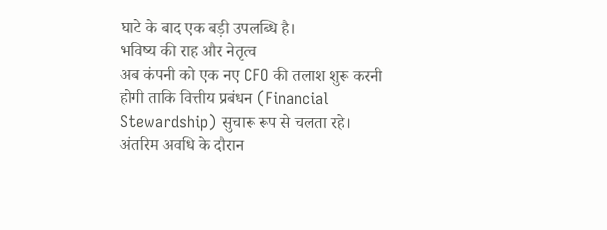घाटे के बाद एक बड़ी उपलब्धि है।
भविष्य की राह और नेतृत्व
अब कंपनी को एक नए CFO की तलाश शुरू करनी होगी ताकि वित्तीय प्रबंधन (Financial Stewardship) सुचारू रूप से चलता रहे। अंतरिम अवधि के दौरान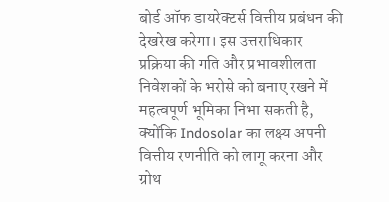बोर्ड ऑफ डायरेक्टर्स वित्तीय प्रबंधन की देखरेख करेगा। इस उत्तराधिकार प्रक्रिया की गति और प्रभावशीलता निवेशकों के भरोसे को बनाए रखने में महत्वपूर्ण भूमिका निभा सकती है, क्योंकि Indosolar का लक्ष्य अपनी वित्तीय रणनीति को लागू करना और ग्रोथ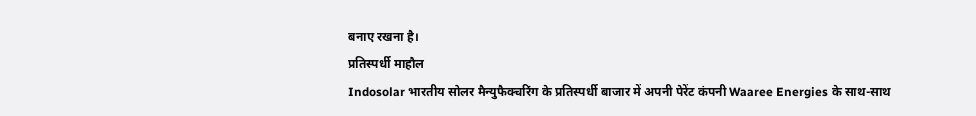बनाए रखना है।
प्रतिस्पर्धी माहौल
Indosolar भारतीय सोलर मैन्युफैक्चरिंग के प्रतिस्पर्धी बाजार में अपनी पेरेंट कंपनी Waaree Energies के साथ-साथ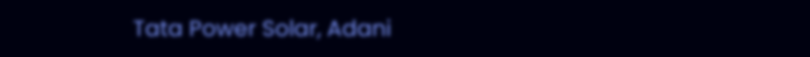Tata Power Solar, Adani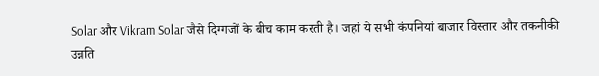Solar और Vikram Solar जैसे दिग्गजों के बीच काम करती है। जहां ये सभी कंपनियां बाजार विस्तार और तकनीकी उन्नति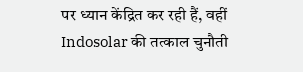पर ध्यान केंद्रित कर रही हैं, वहीं Indosolar की तत्काल चुनौती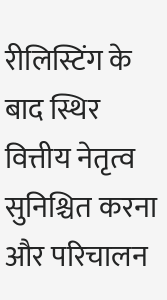रीलिस्टिंग के बाद स्थिर वित्तीय नेतृत्व सुनिश्चित करना और परिचालन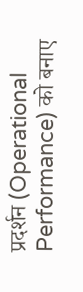प्रदर्शन (Operational Performance) को बनाए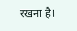रखना है।